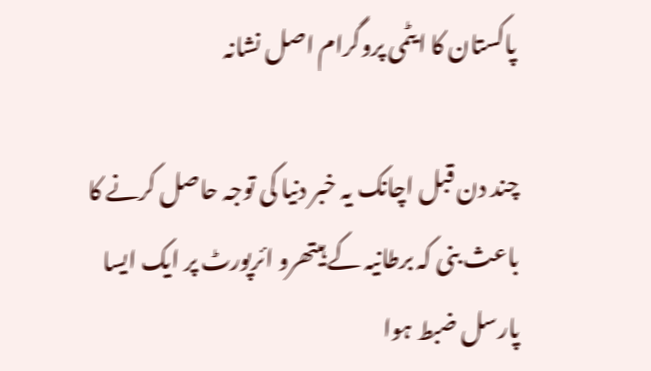پاکستان کا ایٹمی پروگرام اصل نشانہ

چند دن قبل اچانک یہ خبر دنیا کی توجہ حاصل کرنے کا باعث بنی کہ برطانیہ کے ہیتھرو ائرپورٹ پر ایک ایسا پارسل ضبط ہوا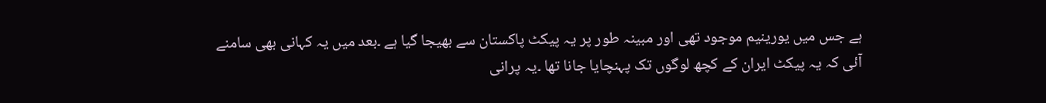ہے جس میں یورینیم موجود تھی اور مبینہ طور پر یہ پیکٹ پاکستان سے بھیجا گیا ہے ۔بعد میں یہ کہانی بھی سامنے آئی کہ یہ پیکٹ ایران کے کچھ لوگوں تک پہنچایا جانا تھا ۔یہ پرانی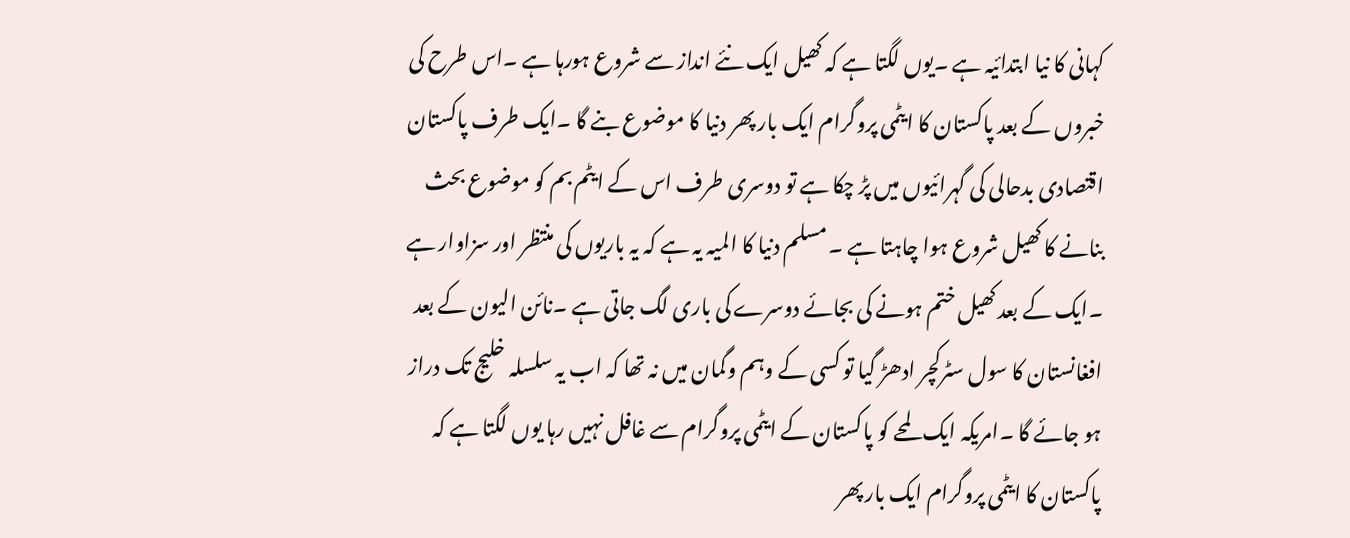کہانی کا نیا ابتدائیہ ہے ۔یوں لگتا ہے کہ کھیل ایک نئے انداز سے شروع ہورہا ہے ۔اس طرح کی خبروں کے بعد پاکستان کا ایٹمی پروگرام ایک بار پھر دنیا کا موضوع بنے گا ۔ایک طرف پاکستان اقتصادی بدحالی کی گہرائیوں میں پڑ چکا ہے تو دوسری طرف اس کے ایٹم بم کو موضوع بحث بنانے کا کھیل شروع ہوا چاہتا ہے ۔ مسلم دنیا کا المیہ یہ ہے کہ یہ باریوں کی منتظر اور سزاوار ہے ۔ایک کے بعد کھیل ختم ہونے کی بجائے دوسرے کی باری لگ جاتی ہے ۔نائن الیون کے بعد افغانستان کا سول سٹرکچر ادھڑ گیا تو کسی کے وہم وگمان میں نہ تھا کہ اب یہ سلسلہ خلیج تک دراز ہو جائے گا ۔امریکہ ایک لمحے کو پاکستان کے ایٹمی پروگرام سے غافل نہیں رہا یوں لگتا ہے کہ پاکستان کا ایٹمی پروگرام ایک بار پھر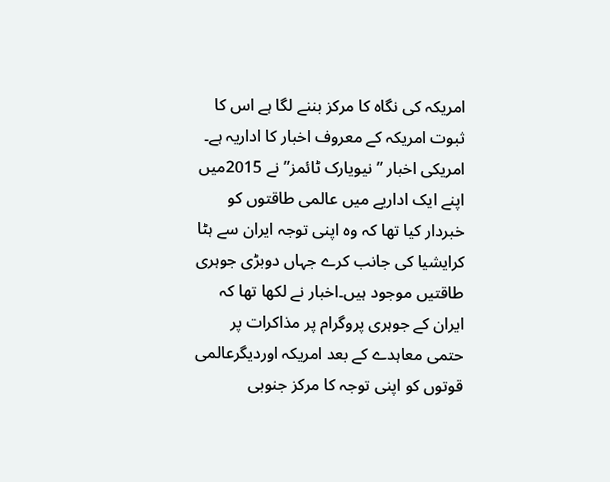امریکہ کی نگاہ کا مرکز بننے لگا ہے اس کا ثبوت امریکہ کے معروف اخبار کا اداریہ ہے۔ امریکی اخبار ”نیویارک ٹائمز” نے 2015میں اپنے ایک اداریے میں عالمی طاقتوں کو خبردار کیا تھا کہ وہ اپنی توجہ ایران سے ہٹا کرایشیا کی جانب کرے جہاں دوبڑی جوہری طاقتیں موجود ہیں۔اخبار نے لکھا تھا کہ ایران کے جوہری پروگرام پر مذاکرات پر حتمی معاہدے کے بعد امریکہ اوردیگرعالمی قوتوں کو اپنی توجہ کا مرکز جنوبی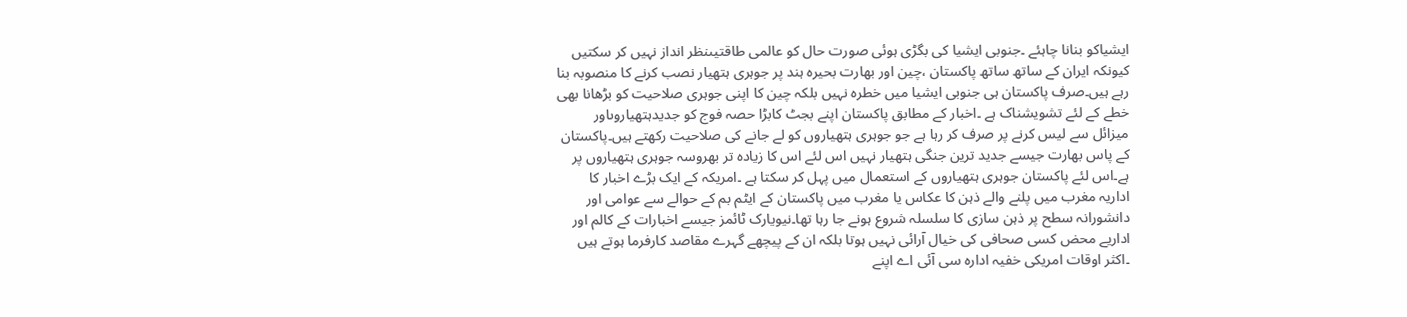ایشیاکو بنانا چاہئے ۔جنوبی ایشیا کی بگڑی ہوئی صورت حال کو عالمی طاقتیںنظر انداز نہیں کر سکتیں کیونکہ ایران کے ساتھ ساتھ پاکستان ،چین اور بھارت بحیرہ ہند پر جوہری ہتھیار نصب کرنے کا منصوبہ بنا رہے ہیں۔صرف پاکستان ہی جنوبی ایشیا میں خطرہ نہیں بلکہ چین کا اپنی جوہری صلاحیت کو بڑھانا بھی خطے کے لئے تشویشناک ہے ۔اخبار کے مطابق پاکستان اپنے بجٹ کابڑا حصہ فوج کو جدیدہتھیاروںاور میزائل سے لیس کرنے پر صرف کر رہا ہے جو جوہری ہتھیاروں کو لے جانے کی صلاحیت رکھتے ہیں۔پاکستان کے پاس بھارت جیسے جدید ترین جنگی ہتھیار نہیں اس لئے اس کا زیادہ تر بھروسہ جوہری ہتھیاروں پر ہے۔اس لئے پاکستان جوہری ہتھیاروں کے استعمال میں پہل کر سکتا ہے ۔امریکہ کے ایک بڑے اخبار کا اداریہ مغرب میں پلنے والے ذہن کا عکاس یا مغرب میں پاکستان کے ایٹم بم کے حوالے سے عوامی اور دانشورانہ سطح پر ذہن سازی کا سلسلہ شروع ہونے جا رہا تھا۔نیویارک ٹائمز جیسے اخبارات کے کالم اور اداریے محض کسی صحافی کی خیال آرائی نہیں ہوتا بلکہ ان کے پیچھے گہرے مقاصد کارفرما ہوتے ہیں ۔اکثر اوقات امریکی خفیہ ادارہ سی آئی اے اپنے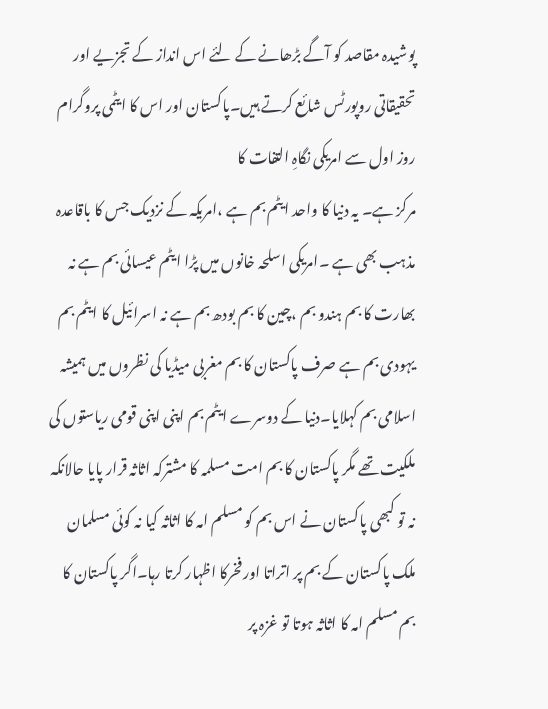پوشیدہ مقاصد کو آگے بڑھانے کے لئے اس انداز کے تجزیے اور تحقیقاتی روپورٹس شائع کرتے ہیں۔پاکستان اور اس کا ایٹمی پروگرام روز اول سے امریکی نگاہِ التفات کا
مرکز ہے۔ یہ دنیا کا واحد ایٹم بم ہے ،امریکہ کے نزدیک جس کا باقاعدہ مذہب بھی ہے ۔امریکی اسلحہ خانوں میں پڑا ایٹم عیسائی بم ہے نہ بھارت کا بم ہندو بم ،چین کا بم بودھ بم ہے نہ اسرائیل کا ایٹم بم یہودی بم ہے صرف پاکستان کا بم مغربی میڈیا کی نظروں میں ہمیشہ اسلامی بم کہلایا۔دنیا کے دوسرے ایٹم بم اپنی اپنی قومی ریاستوں کی ملکیت تھے مگر پاکستان کا بم امت مسلمہ کا مشترکہ اثاثہ قرار پایا حالانکہ نہ تو کبھی پاکستان نے اس بم کو مسلم امہ کا اثاثہ کیا نہ کوئی مسلمان ملک پاکستان کے بم پر اتراتا اور فخرکا اظہار کرتا رہا۔اگر پاکستان کا بم مسلم امہ کا اثاثہ ہوتا تو غزہ پر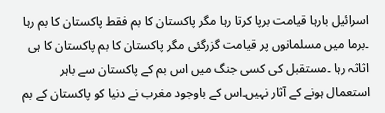اسرائیل بارہا قیامت برپا کرتا رہا مگر پاکستان کا بم فقط پاکستان کا بم رہا ۔برما میں مسلمانوں پر قیامت گزرگئی مگر پاکستان کا بم پاکستان کا ہی اثاثہ رہا ۔مستقبل کی کسی جنگ میں اس بم کے پاکستان سے باہر استعمال ہونے کے آثار نہیں۔اس کے باوجود مغرب نے دنیا کو پاکستان کے بم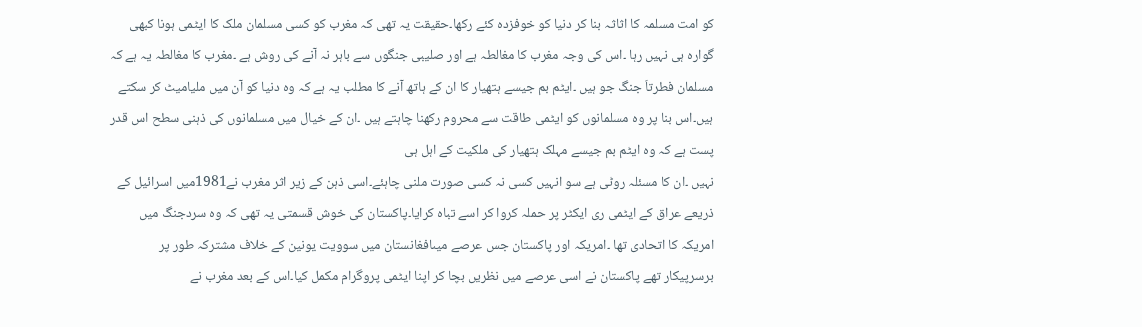کو امت مسلمہ کا اثاثہ بنا کر دنیا کو خوفزدہ کئے رکھا۔حقیقت یہ تھی کہ مغرب کو کسی مسلمان ملک کا ایٹمی ہونا کبھی گوارہ ہی نہیں رہا ۔اس کی وجہ مغرب کا مغالطہ ہے اور صلیبی جنگوں سے باہر نہ آنے کی روش ہے ۔مغرب کا مغالطہ یہ ہے کہ مسلمان فطرتاَ جنگ جو ہیں ۔ایٹم بم جیسے ہتھیار کا ان کے ہاتھ آنے کا مطلب یہ ہے کہ وہ دنیا کو آن میں ملیامیٹ کر سکتے ہیں۔اس بنا پر وہ مسلمانوں کو ایٹمی طاقت سے محروم رکھنا چاہتے ہیں ۔ان کے خیال میں مسلمانوں کی ذہنی سطح اس قدر پست ہے کہ وہ ایٹم بم جیسے مہلک ہتھیار کی ملکیت کے اہل ہی
نہیں ۔ان کا مسئلہ روٹی ہے سو انہیں کسی نہ کسی صورت ملنی چاہئے۔اسی ذہن کے زیر اثر مغرب نے1981میں اسرائیل کے ذریعے عراق کے ایٹمی ری ایکٹر پر حملہ کروا کر اسے تباہ کرایا۔پاکستان کی خوش قسمتی یہ تھی کہ وہ سردجنگ میں امریکہ کا اتحادی تھا ۔امریکہ اور پاکستان جس عرصے میںافغانستان میں سوویت یونین کے خلاف مشترکہ طور پر برسرپیکار تھے پاکستان نے اسی عرصے میں نظریں بچا کر اپنا ایٹمی پروگرام مکمل کیا۔اس کے بعد مغرب نے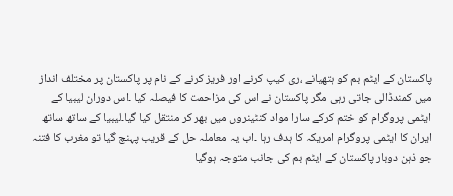پاکستان کے ایٹم بم کو ہتھیانے ،ری کیپ کرنے اور فریز کرنے کے نام پر پاکستان پر مختلف انداز میں کمندڈالی جاتی رہی مگر پاکستان نے اس کی مزاحمت کا فیصلہ کیا ۔اس دوران لیبیا کے ایٹمی پروگرام کو ختم کرکے سارا مواد کنٹینروں میں بھر کر منتقل کیا گیا۔لیبیا کے ساتھ ساتھ ایران کا ایٹمی پروگرام امریکہ کا ہدف رہا ۔اب یہ معاملہ حل کے قریب پہنچ گیا تو مغرب کا فتنہ جو ذہن دوبار پاکستان کے ایٹم بم کی جانب متوجہ ہوگیا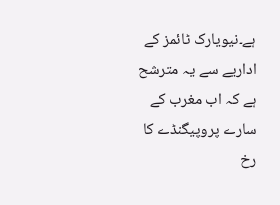ہے۔نیویارک ٹائمز کے اداریے سے یہ مترشح ہے کہ اب مغرب کے سارے پروپیگنڈے کا رخ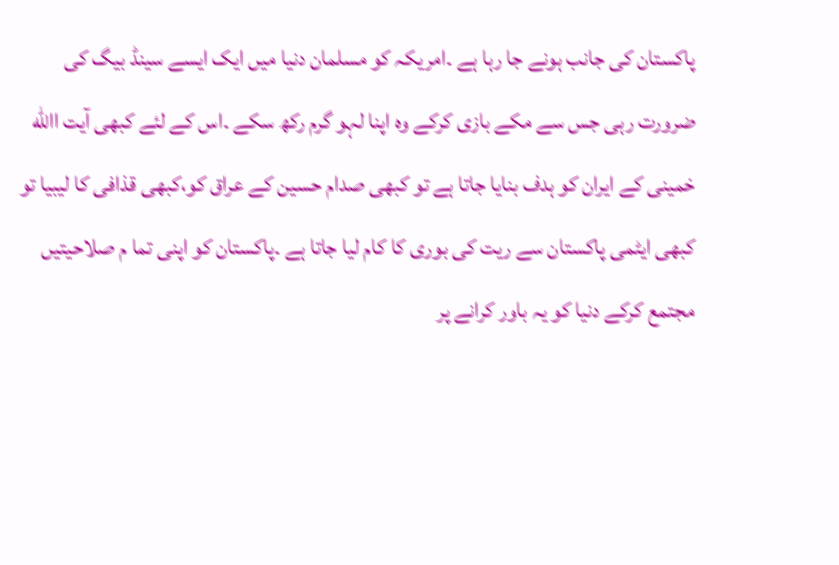پاکستان کی جانب ہونے جا رہا ہے ۔امریکہ کو مسلمان دنیا میں ایک ایسے سینڈ بیگ کی ضرورت رہی جس سے مکے بازی کرکے وہ اپنا لہو گرم رکھ سکے ۔اس کے لئے کبھی آیت االله خمینی کے ایران کو ہدف بنایا جاتا ہے تو کبھی صدام حسین کے عراق کو،کبھی قذافی کا لیبیا تو کبھی ایٹمی پاکستان سے ریت کی بوری کا کام لیا جاتا ہے ۔پاکستان کو اپنی تما م صلاحیتیں مجتمع کرکے دنیا کو یہ باور کرانے پر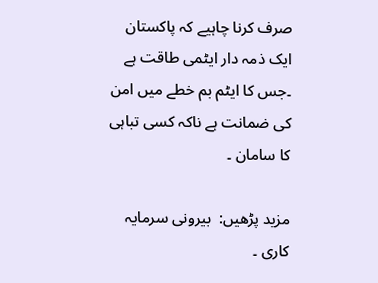صرف کرنا چاہیے کہ پاکستان ایک ذمہ دار ایٹمی طاقت ہے ۔جس کا ایٹم بم خطے میں امن کی ضمانت ہے ناکہ کسی تباہی کا سامان ۔

مزید پڑھیں:  بیرونی سرمایہ کاری ۔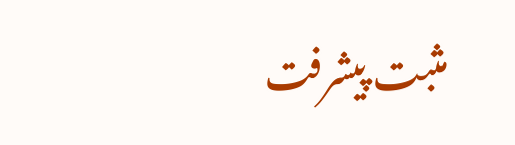مثبت پیشرفت